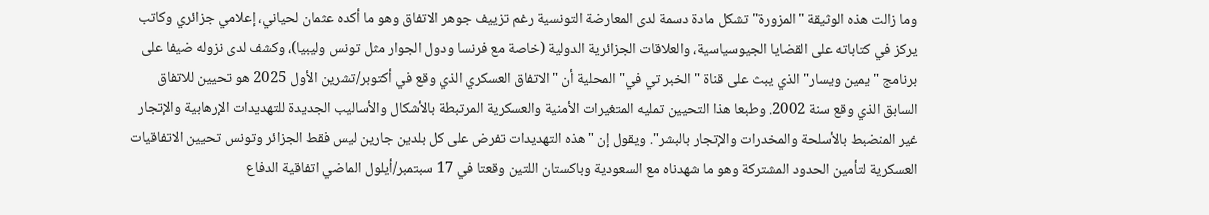وما زالت هذه الوثيقة "المزورة" تشكل مادة دسمة لدى المعارضة التونسية رغم تزييف جوهر الاتفاق وهو ما أكده عثمان لحياني، إعلامي جزائري وكاتب يركز في كتاباته على القضايا الجيوسياسية، والعلاقات الجزائرية الدولية (خاصة مع فرنسا ودول الجوار مثل تونس وليبيا)، وكشف لدى نزوله ضيفا على برنامج "يمين ويسار" الذي يبث على قناة "الخبر تي في" المحلية أن "الاتفاق العسكري الذي وقع في أكتوبر/تشرين الأول 2025 هو تحيين للاتفاق السابق الذي وقع سنة 2002. وطبعا هذا التحيين تمليه المتغيرات الأمنية والعسكرية المرتبطة بالأشكال والأساليب الجديدة للتهديدات الإرهابية والإتجار غير المنضبط بالأسلحة والمخدرات والإتجار بالبشر". ويقول إن "هذه التهديدات تفرض على كل بلدين جارين ليس فقط الجزائر وتونس تحيين الاتفاقيات العسكرية لتأمين الحدود المشتركة وهو ما شهدناه مع السعودية وباكستان اللتين وقعتا في 17 سبتمبر/أيلول الماضي اتفاقية الدفاع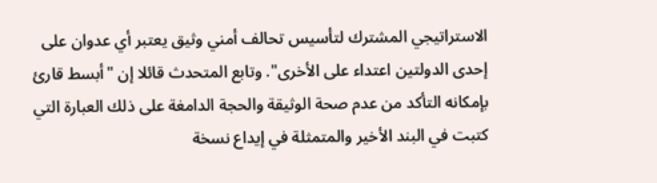الاستراتيجي المشترك لتأسيس تحالف أمني وثيق يعتبر أي عدوان على إحدى الدولتين اعتداء على الأخرى". وتابع المتحدث قائلا إن "أبسط قارئ بإمكانه التأكد من عدم صحة الوثيقة والحجة الدامغة على ذلك العبارة التي كتبت في البند الأخير والمتمثلة في إيداع نسخة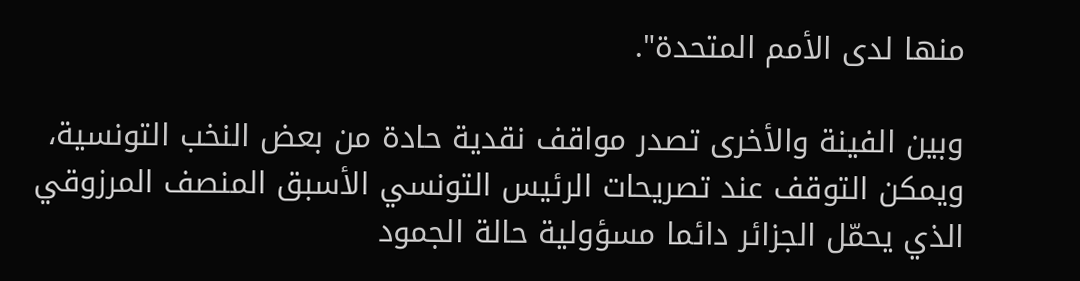منها لدى الأمم المتحدة".

وبين الفينة والأخرى تصدر مواقف نقدية حادة من بعض النخب التونسية، ويمكن التوقف عند تصريحات الرئيس التونسي الأسبق المنصف المرزوقي الذي يحمّل الجزائر دائما مسؤولية حالة الجمود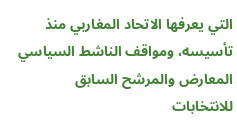التي يعرفها الاتحاد المغاربي منذ تأسيسه، ومواقف الناشط السياسي المعارض والمرشح السابق للانتخابات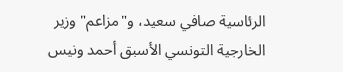الرئاسية صافي سعيد، و"مزاعم" وزير الخارجية التونسي الأسبق أحمد ونيس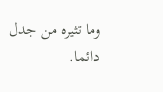وما تثيره من جدل دائما.